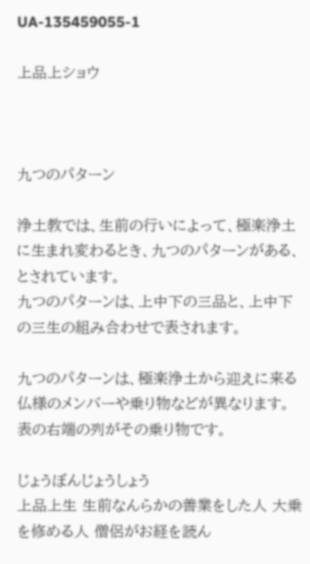UA-135459055-1

上品上ショウ



九つのパターン

浄土教では、生前の行いによって、極楽浄土に生まれ変わるとき、九つのパターンがある、とされています。
九つのパターンは、上中下の三品と、上中下の三生の組み合わせで表されます。

九つのパターンは、極楽浄土から迎えに来る仏様のメンバーや乗り物などが異なります。表の右端の列がその乗り物です。

じょうぼんじょうしょう
上品上生 生前なんらかの善業をした人 大乗を修める人 僧侶がお経を読ん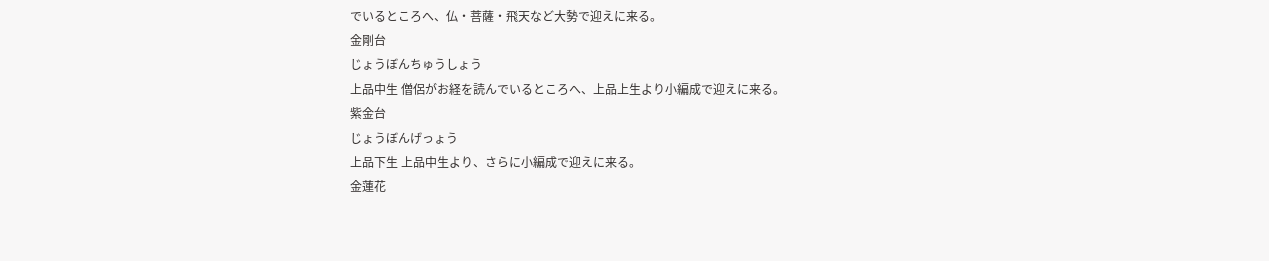でいるところへ、仏・菩薩・飛天など大勢で迎えに来る。
金剛台
じょうぼんちゅうしょう
上品中生 僧侶がお経を読んでいるところへ、上品上生より小編成で迎えに来る。
紫金台
じょうぼんげっょう
上品下生 上品中生より、さらに小編成で迎えに来る。
金蓮花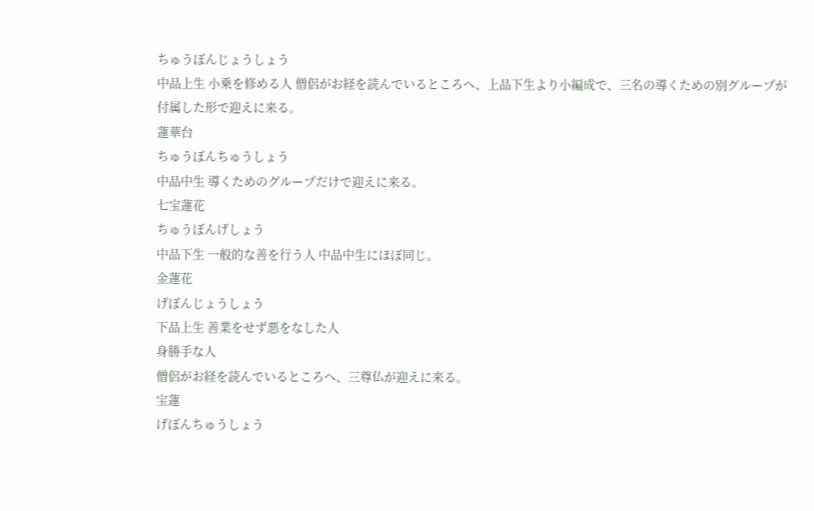ちゅうぼんじょうしょう
中品上生 小乗を修める人 僧侶がお経を読んでいるところへ、上品下生より小編成で、三名の導くための別グループが付属した形で迎えに来る。
蓮華台
ちゅうぼんちゅうしょう
中品中生 導くためのグループだけで迎えに来る。
七宝蓮花
ちゅうぼんげしょう
中品下生 一般的な善を行う人 中品中生にほぼ同じ。
金蓮花
げぼんじょうしょう
下品上生 善業をせず悪をなした人
身勝手な人
僧侶がお経を読んでいるところへ、三尊仏が迎えに来る。
宝蓮
げぼんちゅうしょう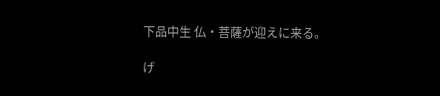下品中生 仏・菩薩が迎えに来る。

げ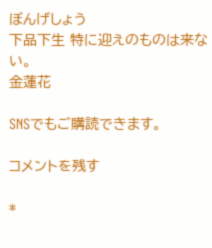ぼんげしょう
下品下生 特に迎えのものは来ない。
金蓮花

SNSでもご購読できます。

コメントを残す

*